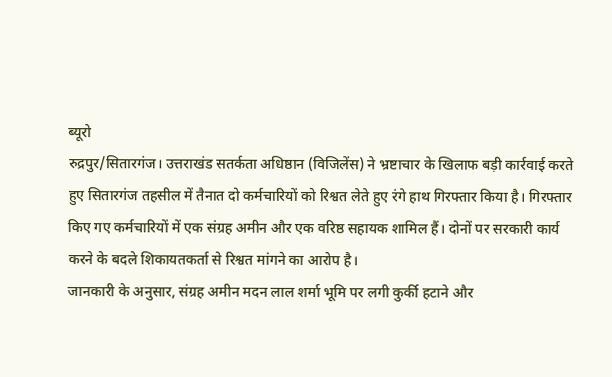ब्यूरो
रुद्रपुर/सितारगंज। उत्तराखंड सतर्कता अधिष्ठान (विजिलेंस) ने भ्रष्टाचार के खिलाफ बड़ी कार्रवाई करते हुए सितारगंज तहसील में तैनात दो कर्मचारियों को रिश्वत लेते हुए रंगे हाथ गिरफ्तार किया है। गिरफ्तार किए गए कर्मचारियों में एक संग्रह अमीन और एक वरिष्ठ सहायक शामिल हैं। दोनों पर सरकारी कार्य करने के बदले शिकायतकर्ता से रिश्वत मांगने का आरोप है।
जानकारी के अनुसार, संग्रह अमीन मदन लाल शर्मा भूमि पर लगी कुर्की हटाने और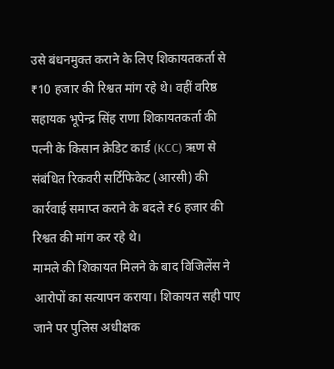उसे बंधनमुक्त कराने के लिए शिकायतकर्ता से ₹10 हजार की रिश्वत मांग रहे थे। वहीं वरिष्ठ सहायक भूपेन्द्र सिंह राणा शिकायतकर्ता की पत्नी के किसान क्रेडिट कार्ड (KCC) ऋण से संबंधित रिकवरी सर्टिफिकेट (आरसी) की कार्रवाई समाप्त कराने के बदले ₹6 हजार की रिश्वत की मांग कर रहे थे।
मामले की शिकायत मिलने के बाद विजिलेंस ने आरोपों का सत्यापन कराया। शिकायत सही पाए जाने पर पुलिस अधीक्षक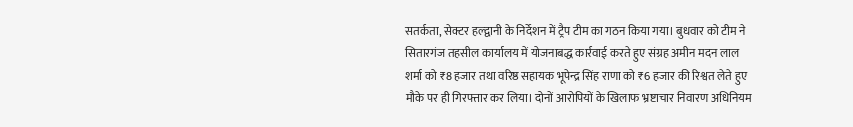सतर्कता, सेक्टर हल्द्वानी के निर्देशन में ट्रैप टीम का गठन किया गया। बुधवार को टीम ने सितारगंज तहसील कार्यालय में योजनाबद्ध कार्रवाई करते हुए संग्रह अमीन मदन लाल शर्मा को ₹8 हजार तथा वरिष्ठ सहायक भूपेन्द्र सिंह राणा को ₹6 हजार की रिश्वत लेते हुए मौके पर ही गिरफ्तार कर लिया। दोनों आरोपियों के खिलाफ भ्रष्टाचार निवारण अधिनियम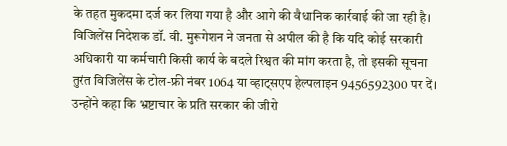के तहत मुकदमा दर्ज कर लिया गया है और आगे की वैधानिक कार्रवाई की जा रही है।
विजिलेंस निदेशक डॉ. वी. मुरूगेशन ने जनता से अपील की है कि यदि कोई सरकारी अधिकारी या कर्मचारी किसी कार्य के बदले रिश्वत की मांग करता है, तो इसकी सूचना तुरंत विजिलेंस के टोल-फ्री नंबर 1064 या व्हाट्सएप हेल्पलाइन 9456592300 पर दें। उन्होंने कहा कि भ्रष्टाचार के प्रति सरकार की जीरो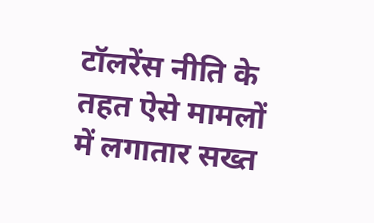टॉलरेंस नीति के तहत ऐसे मामलों में लगातार सख्त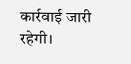कार्रवाई जारी रहेगी।